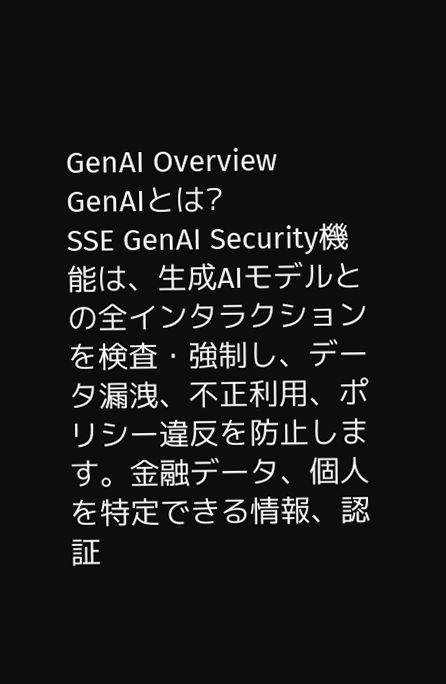GenAI Overview
GenAIとは?
SSE GenAI Security機能は、生成AIモデルとの全インタラクションを検査・強制し、データ漏洩、不正利用、ポリシー違反を防止します。金融データ、個人を特定できる情報、認証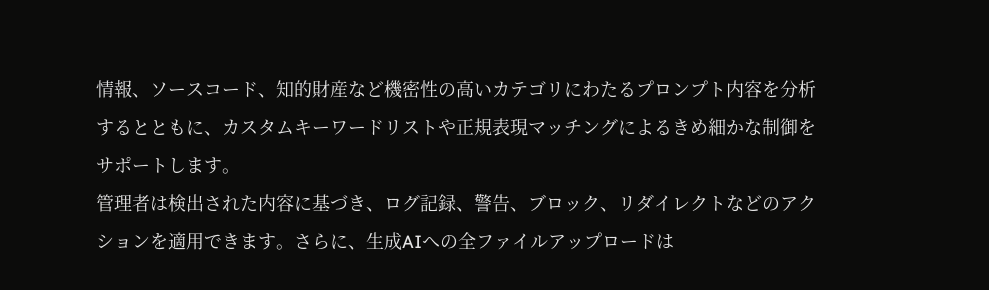情報、ソースコード、知的財産など機密性の高いカテゴリにわたるプロンプト内容を分析するとともに、カスタムキーワードリストや正規表現マッチングによるきめ細かな制御をサポートします。
管理者は検出された内容に基づき、ログ記録、警告、ブロック、リダイレクトなどのアクションを適用できます。さらに、生成AIへの全ファイルアップロードは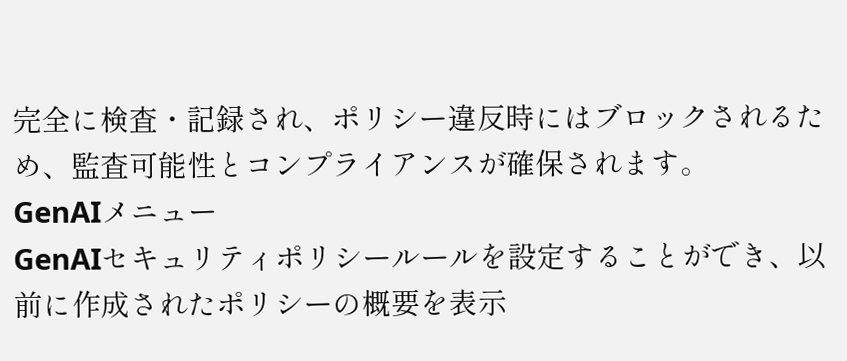完全に検査・記録され、ポリシー違反時にはブロックされるため、監査可能性とコンプライアンスが確保されます。
GenAIメニュー
GenAIセキュリティポリシールールを設定することができ、以前に作成されたポリシーの概要を表示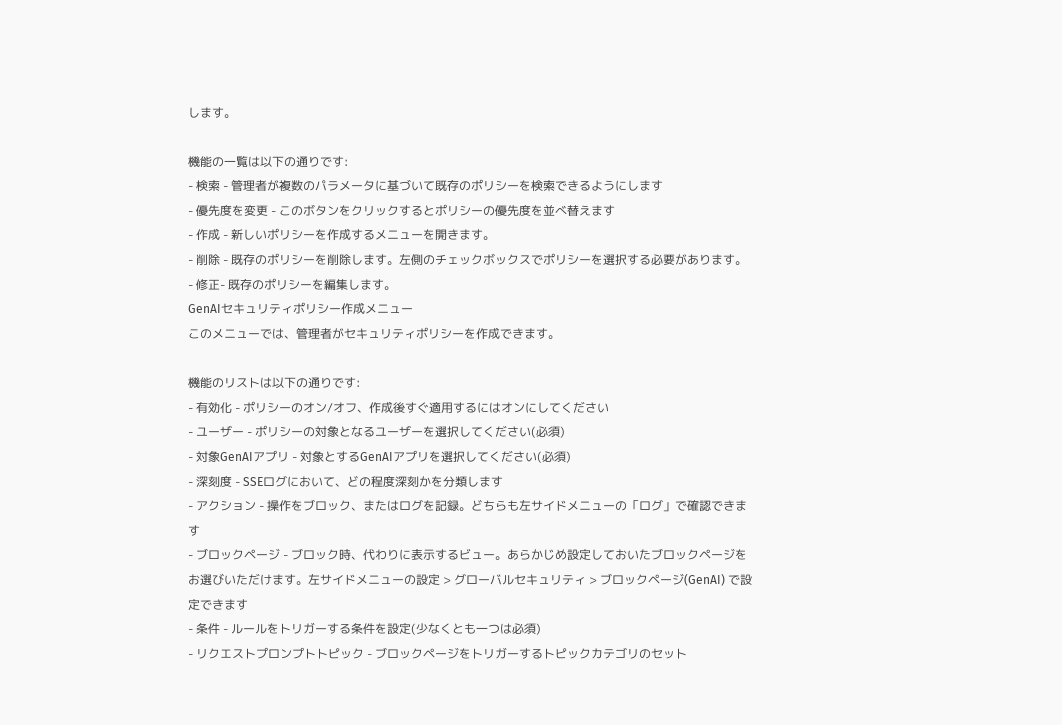します。

機能の一覧は以下の通りです:
- 検索 - 管理者が複数のパラメータに基づいて既存のポリシーを検索できるようにします
- 優先度を変更 - このボタンをクリックするとポリシーの優先度を並べ替えます
- 作成 - 新しいポリシーを作成するメニューを開きます。
- 削除 - 既存のポリシーを削除します。左側のチェックボックスでポリシーを選択する必要があります。
- 修正- 既存のポリシーを編集します。
GenAIセキュリティポリシー作成メニュー
このメニューでは、管理者がセキュリティポリシーを作成できます。

機能のリストは以下の通りです:
- 有効化 - ポリシーのオン/オフ、作成後すぐ適用するにはオンにしてください
- ユーザー - ポリシーの対象となるユーザーを選択してください(必須)
- 対象GenAIアプリ - 対象とするGenAIアプリを選択してください(必須)
- 深刻度 - SSEログにおいて、どの程度深刻かを分類します
- アクション - 操作をブロック、またはログを記録。どちらも左サイドメニューの「ログ」で確認できます
- ブロックページ - ブロック時、代わりに表示するビュー。あらかじめ設定しておいたブロックページをお選びいただけます。左サイドメニューの設定 > グローバルセキュリティ > ブロックページ(GenAI) で設定できます
- 条件 - ルールをトリガーする条件を設定(少なくとも一つは必須)
- リクエストプロンプトトピック - ブロックページをトリガーするトピックカテゴリのセット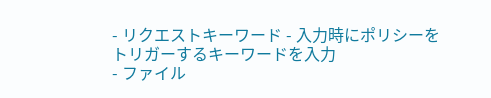- リクエストキーワード - 入力時にポリシーをトリガーするキーワードを入力
- ファイル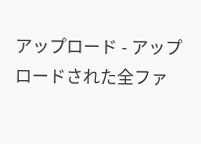アップロード - アップロードされた全ファ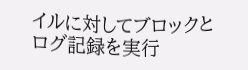イルに対してブロックとログ記録を実行